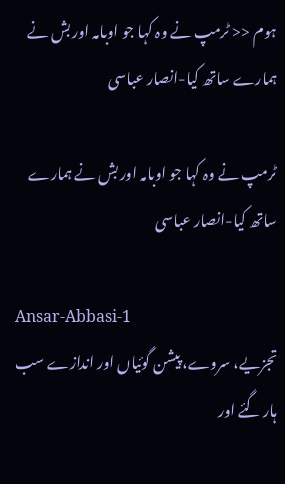ہوم << ٹرمپ نے وہ کہا جو اوبامہ اور بش نے ہمارے ساتھ کیا-انصار عباسی

ٹرمپ نے وہ کہا جو اوبامہ اور بش نے ہمارے ساتھ کیا-انصار عباسی

Ansar-Abbasi-1
تجزیے، سروے، پیشن گوئیاں اور اندازے سب ہار گئے اور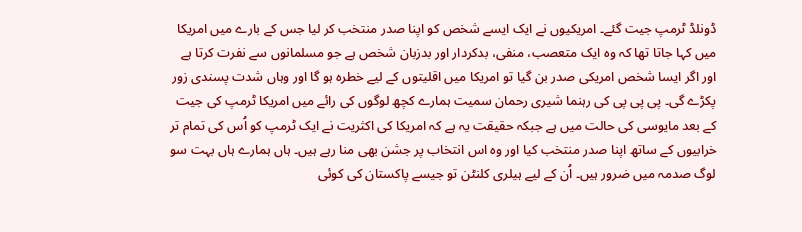ڈونلڈ ٹرمپ جیت گئے۔ امریکیوں نے ایک ایسے شخص کو اپنا صدر منتخب کر لیا جس کے بارے میں امریکا میں کہا جاتا تھا کہ وہ ایک متعصب، منفی، بدکردار اور بدزبان شخص ہے جو مسلمانوں سے نفرت کرتا ہے اور اگر ایسا شخص امریکی صدر بن گیا تو امریکا میں اقلیتوں کے لیے خطرہ ہو گا اور وہاں شدت پسندی زور پکڑے گی۔ پی پی پی کی رہنما شیری رحمان سمیت ہمارے کچھ لوگوں کی رائے میں امریکا ٹرمپ کی جیت کے بعد مایوسی کی حالت میں ہے جبکہ حقیقت یہ ہے کہ امریکا کی اکثریت نے ایک ٹرمپ کو اُس کی تمام تر خرابیوں کے ساتھ اپنا صدر منتخب کیا اور وہ اس انتخاب پر جشن بھی منا رہے ہیں۔ ہاں ہمارے ہاں بہت سو لوگ صدمہ میں ضرور ہیں۔ اُن کے لیے ہیلری کلنٹن تو جیسے پاکستان کی کوئی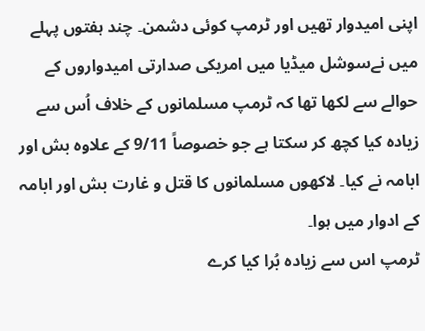اپنی امیدوار تھیں اور ٹرمپ کوئی دشمن۔ چند ہفتوں پہلے میں نےسوشل میڈیا میں امریکی صدارتی امیدواروں کے حوالے سے لکھا تھا کہ ٹرمپ مسلمانوں کے خلاف اُس سے زیادہ کیا کچھ کر سکتا ہے جو خصوصاً 9/11 کے علاوہ بش اور ابامہ نے کیا۔ لاکھوں مسلمانوں کا قتل و غارت بش اور ابامہ کے ادوار میں ہوا۔
ٹرمپ اس سے زیادہ بُرا کیا کرے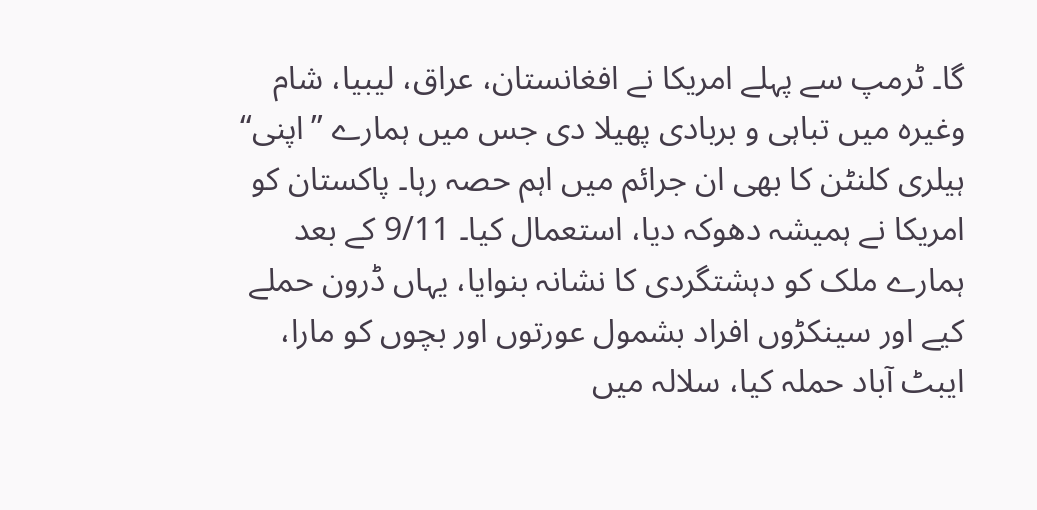گا۔ ٹرمپ سے پہلے امریکا نے افغانستان، عراق، لیبیا، شام وغیرہ میں تباہی و بربادی پھیلا دی جس میں ہمارے ’’اپنی‘‘ ہیلری کلنٹن کا بھی ان جرائم میں اہم حصہ رہا۔ پاکستان کو امریکا نے ہمیشہ دھوکہ دیا، استعمال کیا۔ 9/11 کے بعد ہمارے ملک کو دہشتگردی کا نشانہ بنوایا، یہاں ڈرون حملے کیے اور سینکڑوں افراد بشمول عورتوں اور بچوں کو مارا، ایبٹ آباد حملہ کیا، سلالہ میں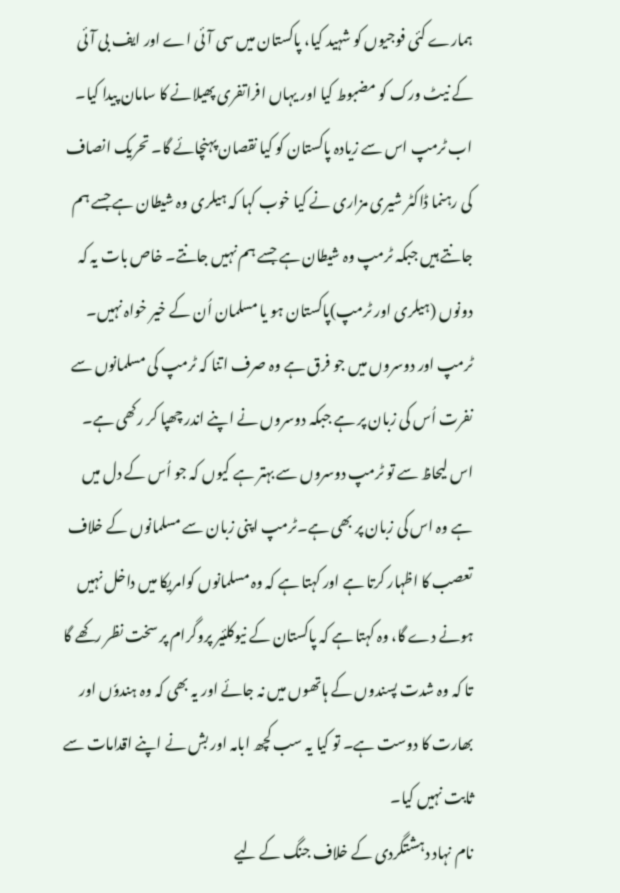ہمارے کئی فوجیوں کو شہید کیا، پاکستان میں سی آئی اے اور ایف بی آئی کے نیٹ ورک کو مضبوط کیا اور یہاں افراتفری پھیلانے کا سامان پیدا کیا۔ اب ٹرمپ اس سے زیادہ پاکستان کو کیا نقصان پہنچائے گا۔ تحریک انصاف کی رہنما ڈاکٹر شیری مزاری نے کیا خوب کہا کہ ہیلری وہ شیطان ہے جسے ہم جانتے ہیں جبکہ ٹرمپ وہ شیطان ہے جسے ہم نہیں جانتے۔ خاص بات یہ کہ دونوں (ہیلری اور ٹرمپ)پاکستان ہو یا مسلمان اُن کے خیر خواہ نہیں۔ ٹرمپ اور دوسروں میں جو فرق ہے وہ صرف اتنا کہ ٹرمپ کی مسلمانوں سے نفرت اُس کی زبان پر ہے جبکہ دوسروں نے اپنے اندر چھپا کر رکھی ہے۔ اس لیحاظ سے تو ٹرمپ دوسروں سے بہتر ہے کیوں کہ جو اُس کے دل میں ہے وہ اس کی زبان پر بھی ہے۔ٹرمپ اپنی زبان سے مسلمانوں کے خلاف تعصب کا اظہار کرتا ہے اور کہتا ہے کہ وہ مسلمانوں کوامریکا میں داخل نہیں ہونے دے گا، وہ کہتا ہے کہ پاکستان کے نیوکلئیر پروگرام پر سخت نظر رکھے گا تا کہ وہ شدت پسندوں کے ہاتھوں میں نہ جائے اور یہ بھی کہ وہ ہندوٗں اور بھارت کا دوست ہے۔ تو کیا یہ سب کچھ ابامہ اور بش نے اپنے اقدامات سے ثابت نہیں کیا۔
نام نہاد دہشتگردی کے خلاف جنگ کے لیے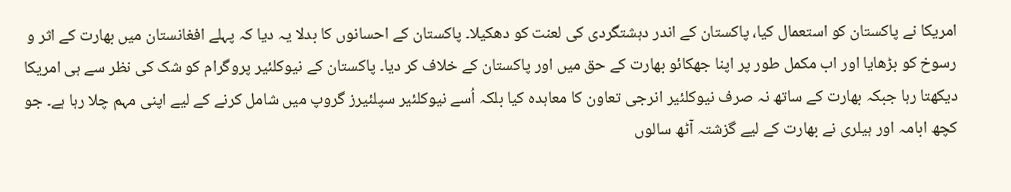امریکا نے پاکستان کو استعمال کیا، پاکستان کے اندر دہشتگردی کی لعنت کو دھکیلا۔ پاکستان کے احسانوں کا بدلا یہ دیا کہ پہلے افغانستان میں بھارت کے اثر و رسوخ کو بڑھایا اور اب مکمل طور پر اپنا جھکائو بھارت کے حق میں اور پاکستان کے خلاف کر دیا۔ پاکستان کے نیوکلئیر پروگرام کو شک کی نظر سے ہی امریکا دیکھتا رہا جبکہ بھارت کے ساتھ نہ صرف نیوکلئیر انرجی تعاون کا معاہدہ کیا بلکہ اُسے نیوکلئیر سپلئیرز گروپ میں شامل کرنے کے لیے اپنی مہم چلا رہا ہے۔ جو کچھ ابامہ اور ہیلری نے بھارت کے لیے گزشتہ آٹھ سالوں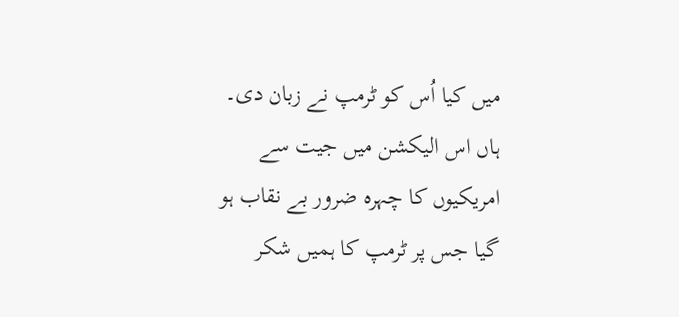میں کیا اُس کو ٹرمپ نے زبان دی۔ ہاں اس الیکشن میں جیت سے امریکیوں کا چہرہ ضرور بے نقاب ہو گیا جس پر ٹرمپ کا ہمیں شکر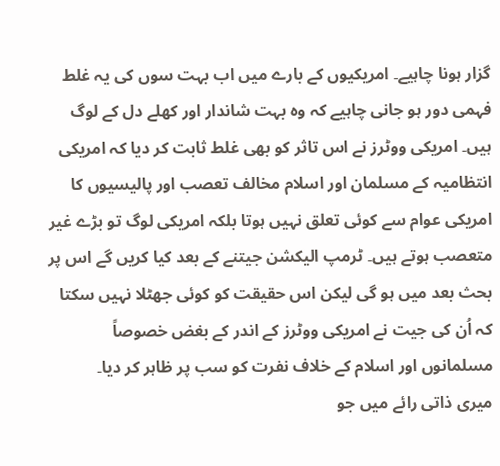گزار ہونا چاہیے۔ امریکیوں کے بارے میں اب بہت سوں کی یہ غلط فہمی دور ہو جانی چاہیے کہ وہ بہت شاندار اور کھلے دل کے لوگ ہیں۔ امریکی ووٹرز نے اس تاثر کو بھی غلط ثابت کر دیا کہ امریکی انتظامیہ کے مسلمان اور اسلام مخالف تعصب اور پالیسیوں کا امریکی عوام سے کوئی تعلق نہیں ہوتا بلکہ امریکی لوگ تو بڑے غیر متعصب ہوتے ہیں۔ ٹرمپ الیکشن جیتنے کے بعد کیا کریں گے اس پر بحث بعد میں ہو گی لیکن اس حقیقت کو کوئی جھٹلا نہیں سکتا کہ اُن کی جیت نے امریکی ووٹرز کے اندر کے بغض خصوصاً مسلمانوں اور اسلام کے خلاف نفرت کو سب پر ظاہر کر دیا۔
میری ذاتی رائے میں جو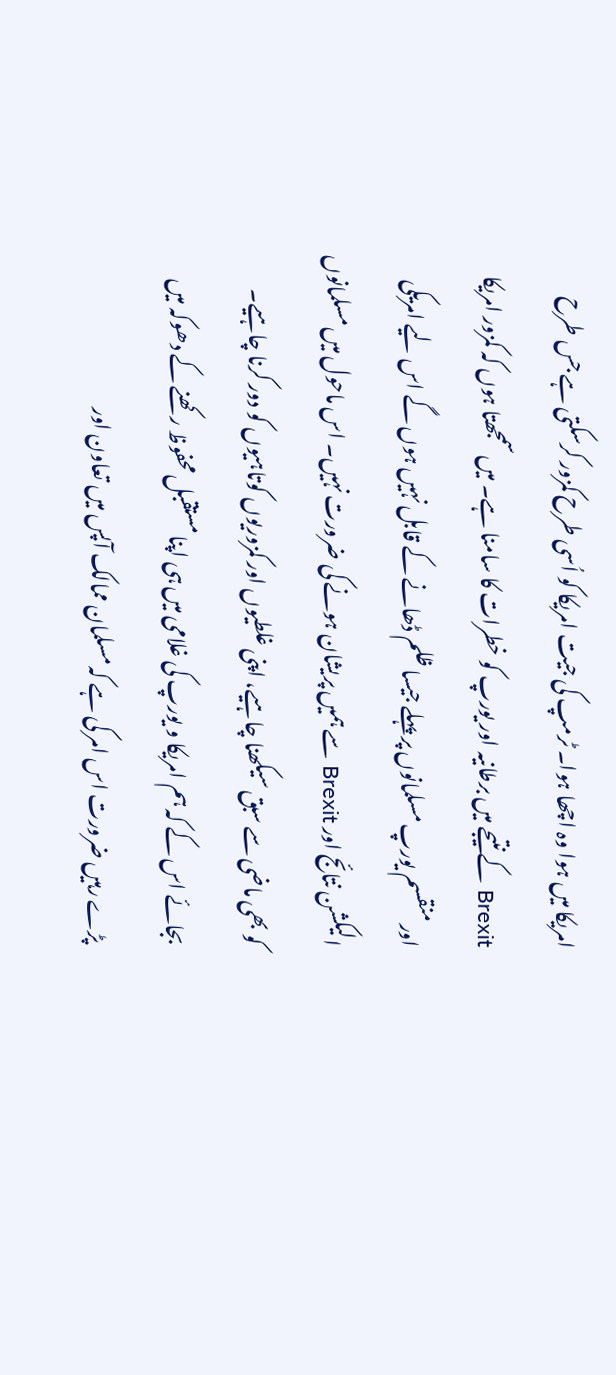امریکا میں ہوا وہ اچھا ہوا۔ ٹرمپ کی جیت امریکا کو اُسی طرح کمزور کرسکتی ہے جس طرح Brexit کے نتیجے میں برطانیہ اور یورپ کو خطرات کا سامنا ہے۔ میں سمجھتا ہوں کہ کمزور امریکا اور منقسم یورپ مسلمانوں پر پہلے جیسا ظلم ڈھانے کے قابل نہیں ہوں گے اس لیے امریکی الیکشن نتائج اور Brexit سے ہمیں پریشان ہونے کی ضرورت نہیں۔ اس ماحول میں مسلمانوں کو بھی ماضی سے سبق سیکھنا چاہیے، اپنی غلطیوں اور کمزوریوں کوتاہیوں کو دور کرنا چاہیے۔ بجائے اس کے کہ ہم امریکا و یورپ کی غلامی میں ہی اپنا مستقبل محفوظ رکھنے کے دھوکہ میں پڑے رہیں ضرورت اس امر کی ہے کہ مسلمان ممالک آپس میں تعاون اور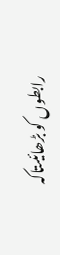رابطوں کو بڑھائیںتاکہ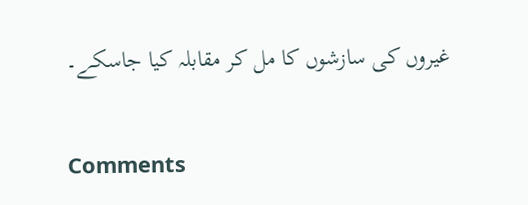غیروں کی سازشوں کا مل کر مقابلہ کیا جاسکے۔

Comments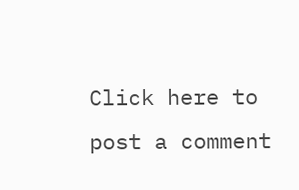Click here to post a comment